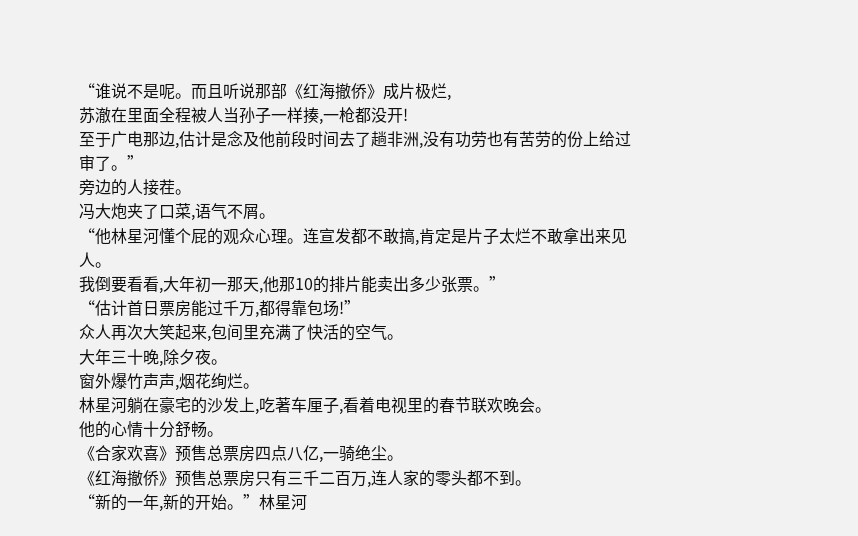“谁说不是呢。而且听说那部《红海撤侨》成片极烂,
苏澈在里面全程被人当孙子一样揍,一枪都没开!
至于广电那边,估计是念及他前段时间去了趟非洲,没有功劳也有苦劳的份上给过审了。”
旁边的人接茬。
冯大炮夹了口菜,语气不屑。
“他林星河懂个屁的观众心理。连宣发都不敢搞,肯定是片子太烂不敢拿出来见人。
我倒要看看,大年初一那天,他那10的排片能卖出多少张票。”
“估计首日票房能过千万,都得靠包场!”
众人再次大笑起来,包间里充满了快活的空气。
大年三十晚,除夕夜。
窗外爆竹声声,烟花绚烂。
林星河躺在豪宅的沙发上,吃著车厘子,看着电视里的春节联欢晚会。
他的心情十分舒畅。
《合家欢喜》预售总票房四点八亿,一骑绝尘。
《红海撤侨》预售总票房只有三千二百万,连人家的零头都不到。
“新的一年,新的开始。”林星河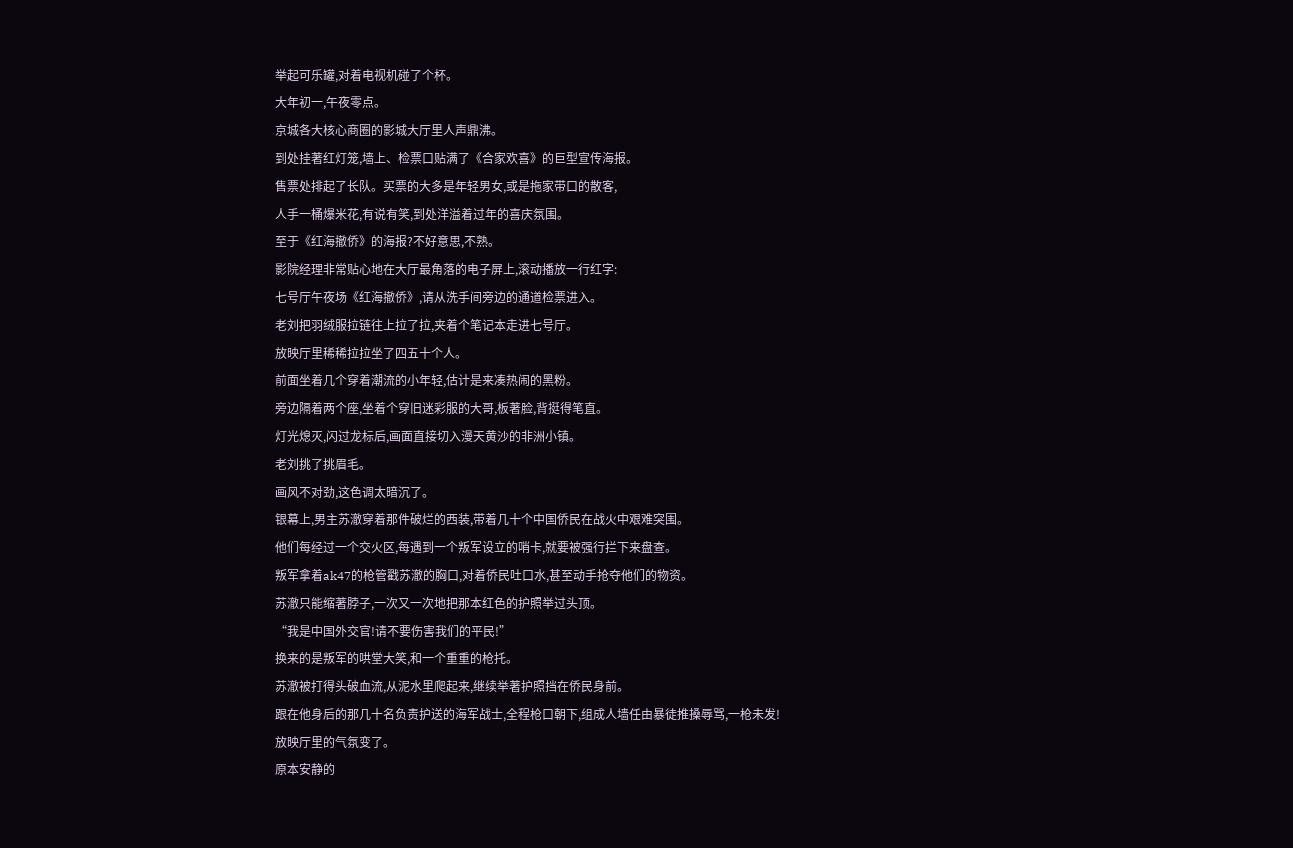举起可乐罐,对着电视机碰了个杯。
大年初一,午夜零点。
京城各大核心商圈的影城大厅里人声鼎沸。
到处挂著红灯笼,墙上、检票口贴满了《合家欢喜》的巨型宣传海报。
售票处排起了长队。买票的大多是年轻男女,或是拖家带口的散客,
人手一桶爆米花,有说有笑,到处洋溢着过年的喜庆氛围。
至于《红海撤侨》的海报?不好意思,不熟。
影院经理非常贴心地在大厅最角落的电子屏上,滚动播放一行红字:
七号厅午夜场《红海撤侨》,请从洗手间旁边的通道检票进入。
老刘把羽绒服拉链往上拉了拉,夹着个笔记本走进七号厅。
放映厅里稀稀拉拉坐了四五十个人。
前面坐着几个穿着潮流的小年轻,估计是来凑热闹的黑粉。
旁边隔着两个座,坐着个穿旧迷彩服的大哥,板著脸,背挺得笔直。
灯光熄灭,闪过龙标后,画面直接切入漫天黄沙的非洲小镇。
老刘挑了挑眉毛。
画风不对劲,这色调太暗沉了。
银幕上,男主苏澈穿着那件破烂的西装,带着几十个中国侨民在战火中艰难突围。
他们每经过一个交火区,每遇到一个叛军设立的哨卡,就要被强行拦下来盘查。
叛军拿着ak47的枪管戳苏澈的胸口,对着侨民吐口水,甚至动手抢夺他们的物资。
苏澈只能缩著脖子,一次又一次地把那本红色的护照举过头顶。
“我是中国外交官!请不要伤害我们的平民!”
换来的是叛军的哄堂大笑,和一个重重的枪托。
苏澈被打得头破血流,从泥水里爬起来,继续举著护照挡在侨民身前。
跟在他身后的那几十名负责护送的海军战士,全程枪口朝下,组成人墙任由暴徒推搡辱骂,一枪未发!
放映厅里的气氛变了。
原本安静的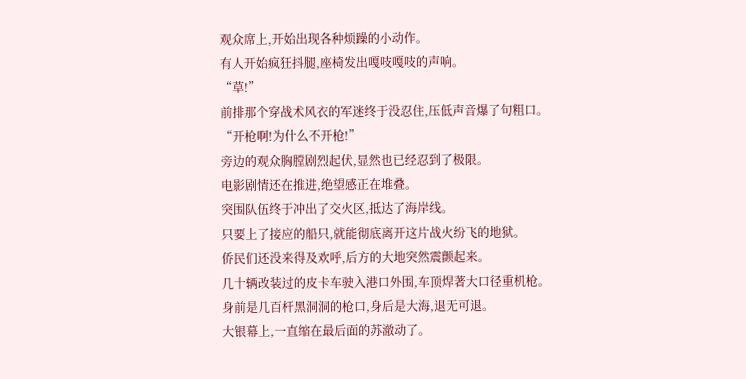观众席上,开始出现各种烦躁的小动作。
有人开始疯狂抖腿,座椅发出嘎吱嘎吱的声响。
“草!”
前排那个穿战术风衣的军迷终于没忍住,压低声音爆了句粗口。
“开枪啊!为什么不开枪!”
旁边的观众胸膛剧烈起伏,显然也已经忍到了极限。
电影剧情还在推进,绝望感正在堆叠。
突围队伍终于冲出了交火区,抵达了海岸线。
只要上了接应的船只,就能彻底离开这片战火纷飞的地狱。
侨民们还没来得及欢呼,后方的大地突然震颤起来。
几十辆改装过的皮卡车驶入港口外围,车顶焊著大口径重机枪。
身前是几百杆黑洞洞的枪口,身后是大海,退无可退。
大银幕上,一直缩在最后面的苏澈动了。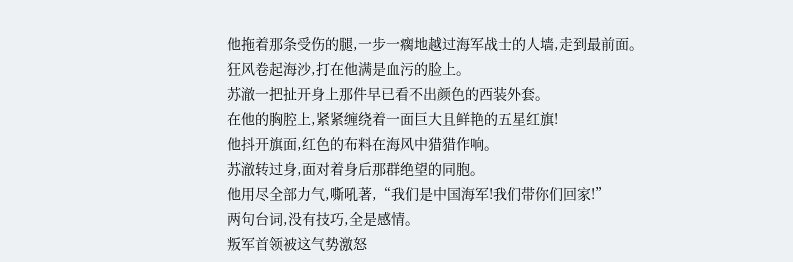他拖着那条受伤的腿,一步一瘸地越过海军战士的人墙,走到最前面。
狂风卷起海沙,打在他满是血污的脸上。
苏澈一把扯开身上那件早已看不出颜色的西装外套。
在他的胸腔上,紧紧缠绕着一面巨大且鲜艳的五星红旗!
他抖开旗面,红色的布料在海风中猎猎作响。
苏澈转过身,面对着身后那群绝望的同胞。
他用尽全部力气,嘶吼著,“我们是中国海军!我们带你们回家!”
两句台词,没有技巧,全是感情。
叛军首领被这气势激怒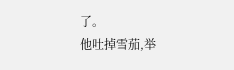了。
他吐掉雪茄,举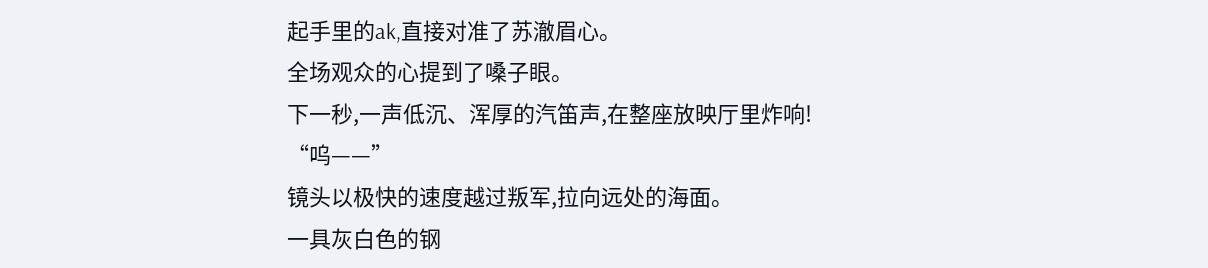起手里的ak,直接对准了苏澈眉心。
全场观众的心提到了嗓子眼。
下一秒,一声低沉、浑厚的汽笛声,在整座放映厅里炸响!
“呜——”
镜头以极快的速度越过叛军,拉向远处的海面。
一具灰白色的钢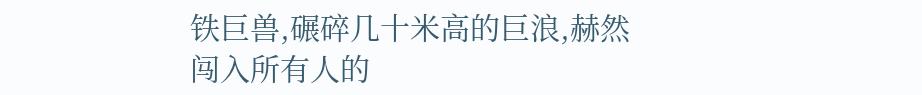铁巨兽,碾碎几十米高的巨浪,赫然闯入所有人的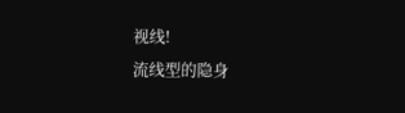视线!
流线型的隐身